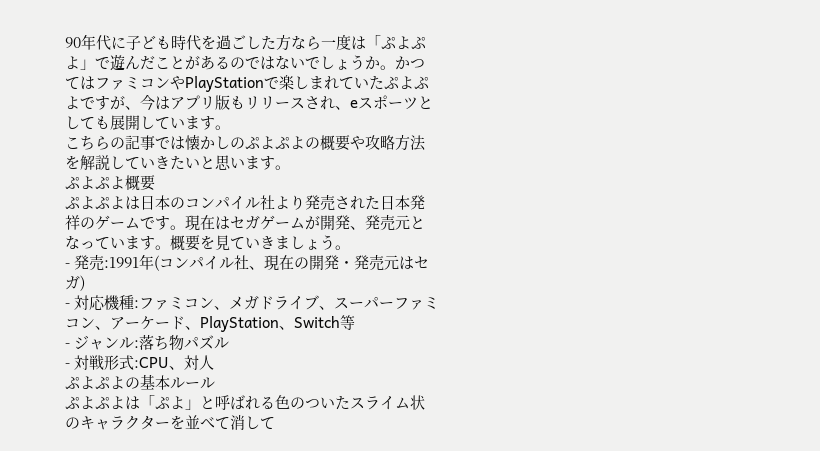90年代に子ども時代を過ごした方なら一度は「ぷよぷよ」で遊んだことがあるのではないでしょうか。かつてはファミコンやPlayStationで楽しまれていたぷよぷよですが、今はアプリ版もリリースされ、eスポーツとしても展開しています。
こちらの記事では懐かしのぷよぷよの概要や攻略方法を解説していきたいと思います。
ぷよぷよ概要
ぷよぷよは日本のコンパイル社より発売された日本発祥のゲームです。現在はセガゲームが開発、発売元となっています。概要を見ていきましょう。
- 発売:1991年(コンパイル社、現在の開発・発売元はセガ)
- 対応機種:ファミコン、メガドライブ、スーパーファミコン、アーケード、PlayStation、Switch等
- ジャンル:落ち物パズル
- 対戦形式:CPU、対人
ぷよぷよの基本ルール
ぷよぷよは「ぷよ」と呼ばれる色のついたスライム状のキャラクターを並べて消して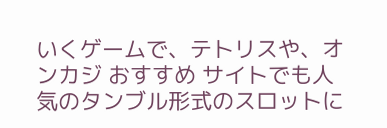いくゲームで、テトリスや、オンカジ おすすめ サイトでも人気のタンブル形式のスロットに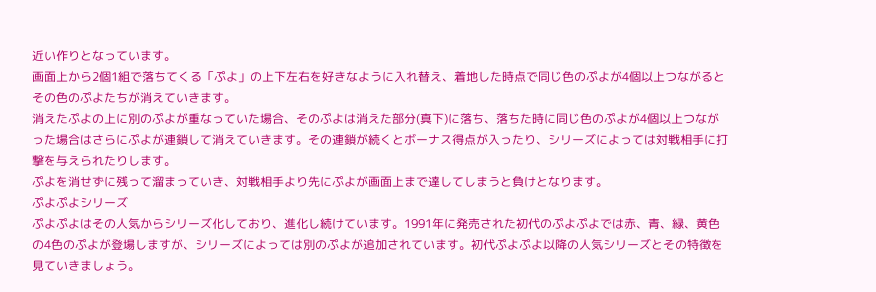近い作りとなっています。
画面上から2個1組で落ちてくる「ぷよ」の上下左右を好きなように入れ替え、着地した時点で同じ色のぷよが4個以上つながるとその色のぷよたちが消えていきます。
消えたぷよの上に別のぷよが重なっていた場合、そのぷよは消えた部分(真下)に落ち、落ちた時に同じ色のぷよが4個以上つながった場合はさらにぷよが連鎖して消えていきます。その連鎖が続くとボーナス得点が入ったり、シリーズによっては対戦相手に打撃を与えられたりします。
ぷよを消せずに残って溜まっていき、対戦相手より先にぷよが画面上まで達してしまうと負けとなります。
ぷよぷよシリーズ
ぷよぷよはその人気からシリーズ化しており、進化し続けています。1991年に発売された初代のぷよぷよでは赤、青、緑、黄色の4色のぷよが登場しますが、シリーズによっては別のぷよが追加されています。初代ぷよぷよ以降の人気シリーズとその特徴を見ていきましょう。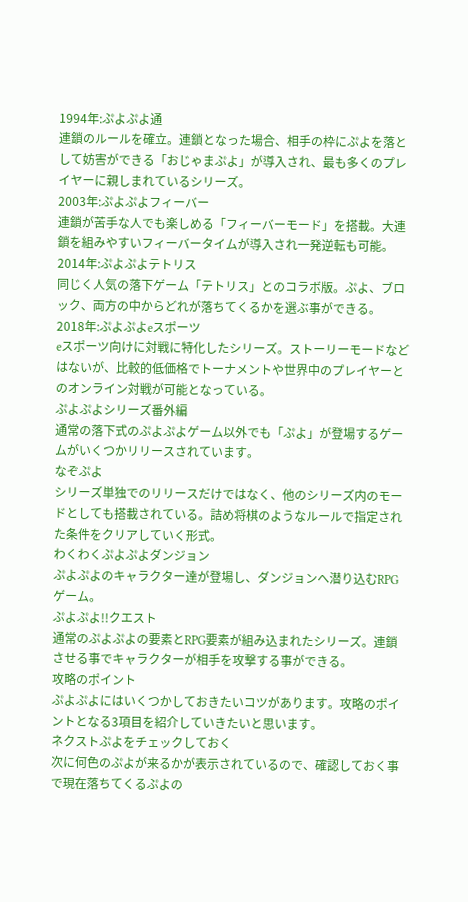1994年:ぷよぷよ通
連鎖のルールを確立。連鎖となった場合、相手の枠にぷよを落として妨害ができる「おじゃまぷよ」が導入され、最も多くのプレイヤーに親しまれているシリーズ。
2003年:ぷよぷよフィーバー
連鎖が苦手な人でも楽しめる「フィーバーモード」を搭載。大連鎖を組みやすいフィーバータイムが導入され一発逆転も可能。
2014年:ぷよぷよテトリス
同じく人気の落下ゲーム「テトリス」とのコラボ版。ぷよ、ブロック、両方の中からどれが落ちてくるかを選ぶ事ができる。
2018年:ぷよぷよeスポーツ
eスポーツ向けに対戦に特化したシリーズ。ストーリーモードなどはないが、比較的低価格でトーナメントや世界中のプレイヤーとのオンライン対戦が可能となっている。
ぷよぷよシリーズ番外編
通常の落下式のぷよぷよゲーム以外でも「ぷよ」が登場するゲームがいくつかリリースされています。
なぞぷよ
シリーズ単独でのリリースだけではなく、他のシリーズ内のモードとしても搭載されている。詰め将棋のようなルールで指定された条件をクリアしていく形式。
わくわくぷよぷよダンジョン
ぷよぷよのキャラクター達が登場し、ダンジョンへ潜り込むRPGゲーム。
ぷよぷよ!!クエスト
通常のぷよぷよの要素とRPG要素が組み込まれたシリーズ。連鎖させる事でキャラクターが相手を攻撃する事ができる。
攻略のポイント
ぷよぷよにはいくつかしておきたいコツがあります。攻略のポイントとなる3項目を紹介していきたいと思います。
ネクストぷよをチェックしておく
次に何色のぷよが来るかが表示されているので、確認しておく事で現在落ちてくるぷよの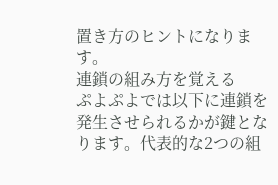置き方のヒントになります。
連鎖の組み方を覚える
ぷよぷよでは以下に連鎖を発生させられるかが鍵となります。代表的な2つの組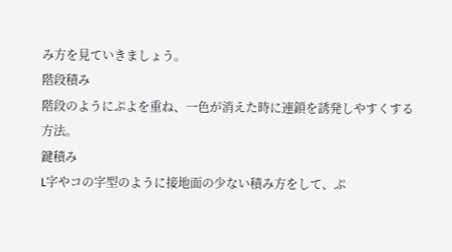み方を見ていきましょう。
階段積み
階段のようにぷよを重ね、一色が消えた時に連鎖を誘発しやすくする方法。
鍵積み
L字やコの字型のように接地面の少ない積み方をして、ぷ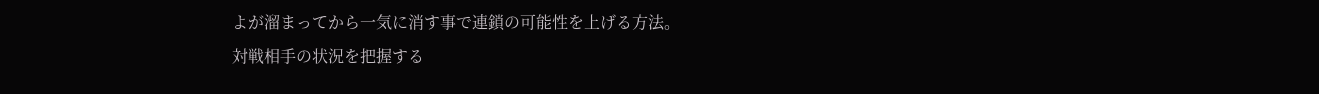よが溜まってから一気に消す事で連鎖の可能性を上げる方法。
対戦相手の状況を把握する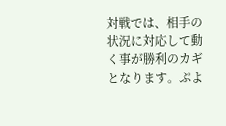対戦では、相手の状況に対応して動く事が勝利のカギとなります。ぷよ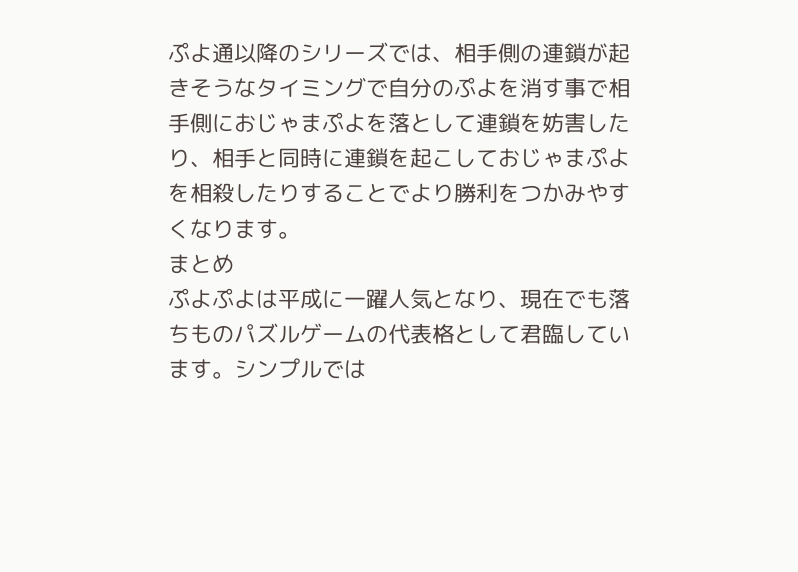ぷよ通以降のシリーズでは、相手側の連鎖が起きそうなタイミングで自分のぷよを消す事で相手側におじゃまぷよを落として連鎖を妨害したり、相手と同時に連鎖を起こしておじゃまぷよを相殺したりすることでより勝利をつかみやすくなります。
まとめ
ぷよぷよは平成に一躍人気となり、現在でも落ちものパズルゲームの代表格として君臨しています。シンプルでは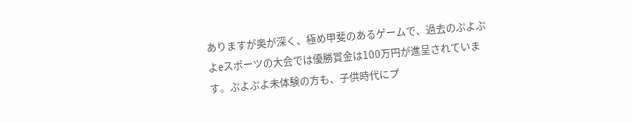ありますが奥が深く、極め甲斐のあるゲームで、過去のぷよぷよeスポーツの大会では優勝賞金は100万円が進呈されています。ぷよぷよ未体験の方も、子供時代にプ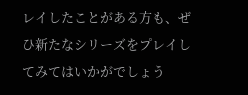レイしたことがある方も、ぜひ新たなシリーズをプレイしてみてはいかがでしょう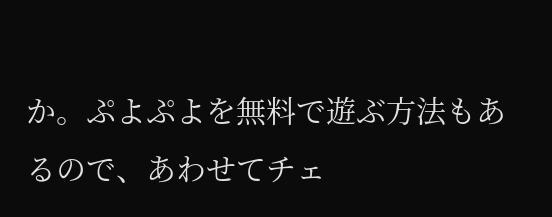か。ぷよぷよを無料で遊ぶ方法もあるので、あわせてチェ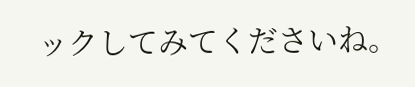ックしてみてくださいね。